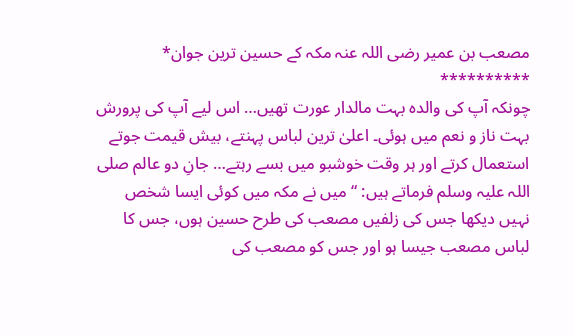مصعب بن عمیر رضی اللہ عنہ مکہ کے حسین ترین جوان*
**********
چونکہ آپ کی والدہ بہت مالدار عورت تھیں… اس لیے آپ کی پرورش بہت ناز و نعم میں ہوئی۔ اعلیٰ ترین لباس پہنتے، بیش قیمت جوتے استعمال کرتے اور ہر وقت خوشبو میں بسے رہتے… جانِ دو عالم صلی اللہ علیہ وسلم فرماتے ہیں: “میں نے مکہ میں کوئی ایسا شخص نہیں دیکھا جس کی زلفیں مصعب کی طرح حسین ہوں، جس کا لباس مصعب جیسا ہو اور جس کو مصعب کی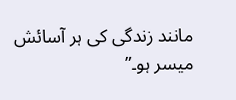مانند زندگی کی ہر آسائش میسر ہو۔”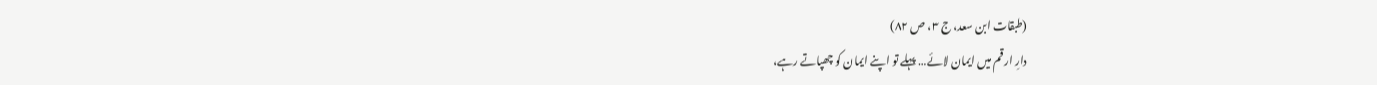(طبقات ابن سعد، ج ۳، ص ۸۲)
دارِ ارقم میں ایمان لائے… پہلے تو اپنے ایمان کو چھپاتے رہے،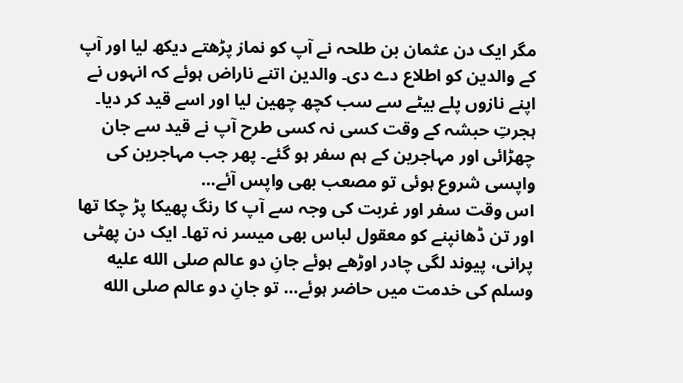مگر ایک دن عثمان بن طلحہ نے آپ کو نماز پڑھتے دیکھ لیا اور آپ کے والدین کو اطلاع دے دی۔ والدین اتنے ناراض ہوئے کہ انہوں نے اپنے نازوں پلے بیٹے سے سب کچھ چھین لیا اور اسے قید کر دیا۔ ہجرتِ حبشہ کے وقت کسی نہ کسی طرح آپ نے قید سے جان چھڑائی اور مہاجرین کے ہم سفر ہو گئے۔ پھر جب مہاجرین کی واپسی شروع ہوئی تو مصعب بھی واپس آئے…
اس وقت سفر اور غربت کی وجہ سے آپ کا رنگ پھیکا پڑ چکا تھا اور تن ڈھانپنے کو معقول لباس بھی میسر نہ تھا۔ ایک دن پھٹی پرانی، پیوند لگی چادر اوڑھے ہوئے جانِ دو عالم صلى الله عليه وسلم کی خدمت میں حاضر ہوئے… تو جانِ دو عالم صلى الله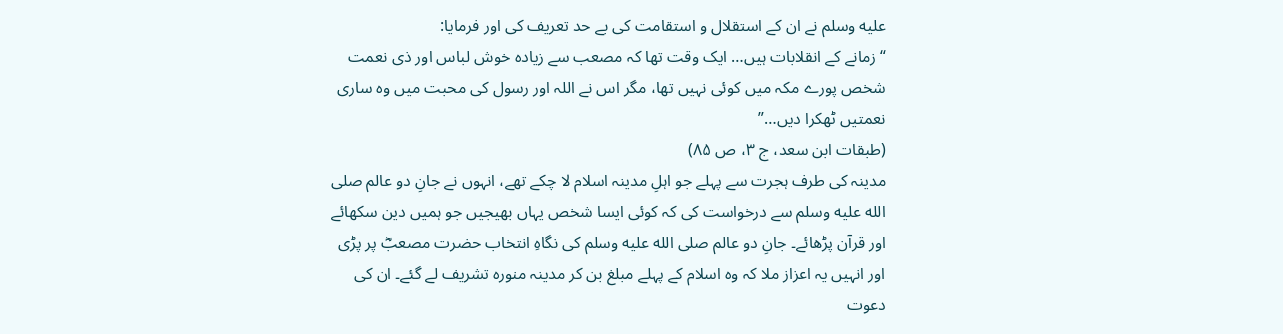عليه وسلم نے ان کے استقلال و استقامت کی بے حد تعریف کی اور فرمایا:
“زمانے کے انقلابات ہیں… ایک وقت تھا کہ مصعب سے زیادہ خوش لباس اور ذی نعمت شخص پورے مکہ میں کوئی نہیں تھا، مگر اس نے اللہ اور رسول کی محبت میں وہ ساری نعمتیں ٹھکرا دیں…”
(طبقات ابن سعد، ج ۳، ص ۸۵)
مدینہ کی طرف ہجرت سے پہلے جو اہلِ مدینہ اسلام لا چکے تھے، انہوں نے جانِ دو عالم صلى الله عليه وسلم سے درخواست کی کہ کوئی ایسا شخص یہاں بھیجیں جو ہمیں دین سکھائے اور قرآن پڑھائے۔ جانِ دو عالم صلى الله عليه وسلم کی نگاہِ انتخاب حضرت مصعبؓ پر پڑی اور انہیں یہ اعزاز ملا کہ وہ اسلام کے پہلے مبلغ بن کر مدینہ منورہ تشریف لے گئے۔ ان کی دعوت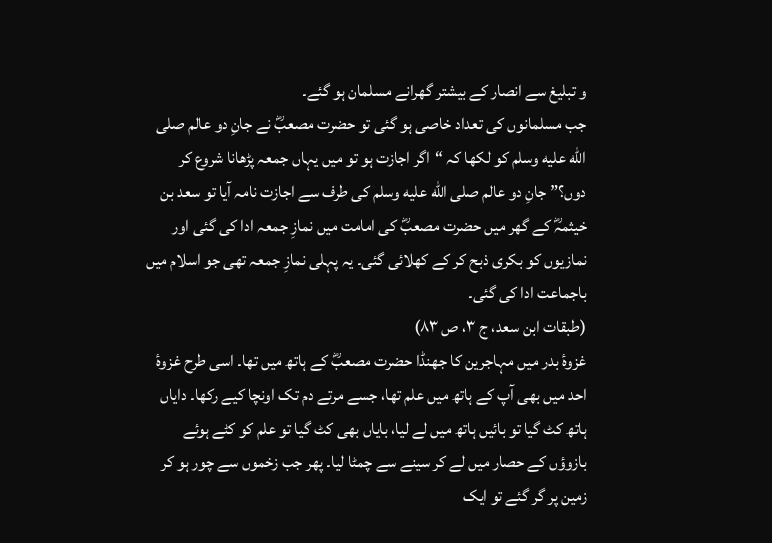و تبلیغ سے انصار کے بیشتر گھرانے مسلمان ہو گئے۔
جب مسلمانوں کی تعداد خاصی ہو گئی تو حضرت مصعبؓ نے جانِ دو عالم صلى الله عليه وسلم کو لکھا کہ “اگر اجازت ہو تو میں یہاں جمعہ پڑھانا شروع کر دوں؟” جانِ دو عالم صلى الله عليه وسلم کی طرف سے اجازت نامہ آیا تو سعد بن خیثمہؓ کے گھر میں حضرت مصعبؓ کی امامت میں نمازِ جمعہ ادا کی گئی اور نمازیوں کو بکری ذبح کر کے کھلائی گئی۔ یہ پہلی نمازِ جمعہ تھی جو اسلام میں باجماعت ادا کی گئی۔
(طبقات ابن سعد، ج ۳، ص ۸۳)
غزوۂ بدر میں مہاجرین کا جھنڈا حضرت مصعبؓ کے ہاتھ میں تھا۔ اسی طرح غزوۂ احد میں بھی آپ کے ہاتھ میں علم تھا، جسے مرتے دم تک اونچا کیے رکھا۔ دایاں ہاتھ کٹ گیا تو بائیں ہاتھ میں لے لیا، بایاں بھی کٹ گیا تو علم کو کٹے ہوئے بازوؤں کے حصار میں لے کر سینے سے چمٹا لیا۔ پھر جب زخموں سے چور ہو کر زمین پر گر گئے تو ایک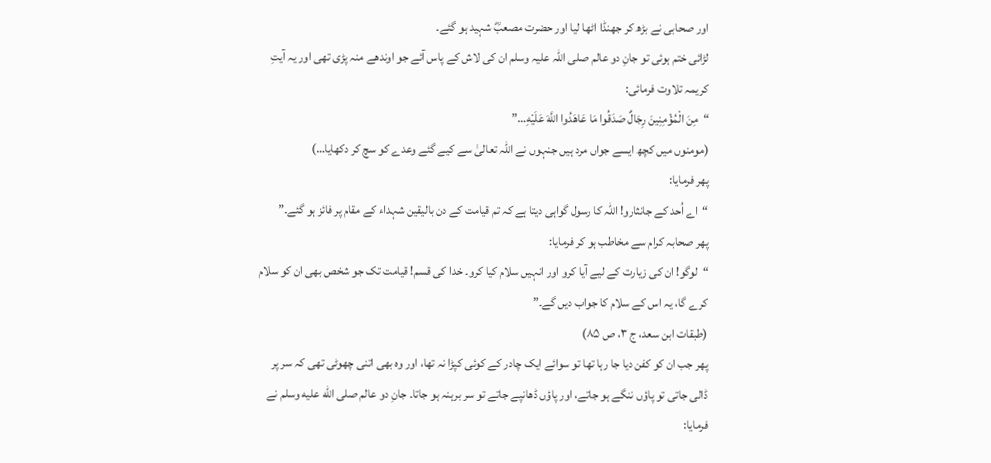اور صحابی نے بڑھ کر جھنڈا اٹھا لیا اور حضرت مصعبؓ شہید ہو گئے۔
لڑائی ختم ہوئی تو جانِ دو عالم صلی اللہ علیہ وسلم ان کی لاش کے پاس آئے جو اوندھے منہ پڑی تھی اور یہ آیتِ کریمہ تلاوت فرمائی:
“مِنَ الْمُؤْمِنِينَ رِجَالٌ صَدَقُوا مَا عَاهَدُوا اللَّهَ عَلَيْهِ…”
(مومنوں میں کچھ ایسے جواں مرد ہیں جنہوں نے اللہ تعالیٰ سے کیے گئے وعدے کو سچ کر دکھایا…)
پھر فرمایا:
“اے اُحد کے جانثارو! اللہ کا رسول گواہی دیتا ہے کہ تم قیامت کے دن بالیقین شہداء کے مقام پر فائز ہو گئے۔”
پھر صحابہ کرام سے مخاطب ہو کر فرمایا:
“لوگو! ان کی زیارت کے لیے آیا کرو اور انہیں سلام کیا کرو۔ خدا کی قسم! قیامت تک جو شخص بھی ان کو سلام کرے گا، یہ اس کے سلام کا جواب دیں گے۔”
(طبقات ابن سعد، ج ۳، ص ۸۵)
پھر جب ان کو کفن دیا جا رہا تھا تو سوائے ایک چادر کے کوئی کپڑا نہ تھا، اور وہ بھی اتنی چھوٹی تھی کہ سر پر ڈالی جاتی تو پاؤں ننگے ہو جاتے، اور پاؤں ڈھانپے جاتے تو سر برہنہ ہو جاتا۔ جانِ دو عالم صلى الله عليه وسلم نے فرمایا: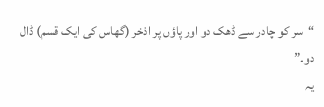“سر کو چادر سے ڈھک دو اور پاؤں پر اذخر (گھاس کی ایک قسم) ڈال دو۔”
یہ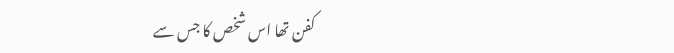کفن تھا اس شخص کا جس سے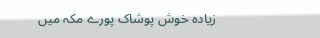زیادہ خوش پوشاک پورے مکہ میں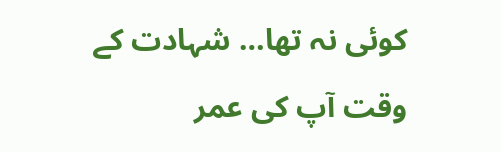کوئی نہ تھا… شہادت کے وقت آپ کی عمر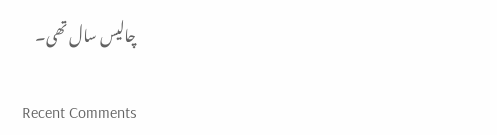چالیس سال تھی۔

Recent Comments